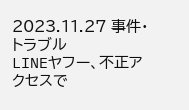2023.11.27 事件・トラブル
LINEヤフー、不正アクセスで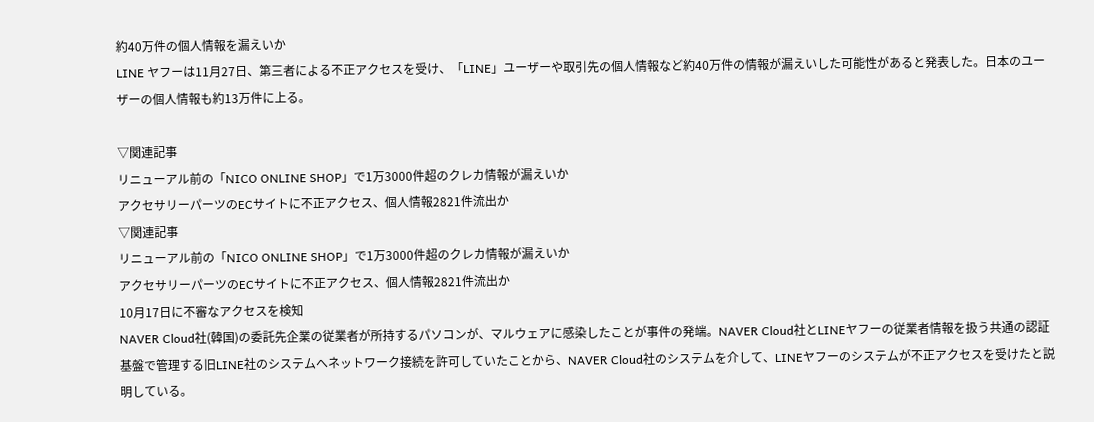約40万件の個人情報を漏えいか
LINE ヤフーは11月27日、第三者による不正アクセスを受け、「LINE」ユーザーや取引先の個人情報など約40万件の情報が漏えいした可能性があると発表した。日本のユーザーの個人情報も約13万件に上る。

▽関連記事
リニューアル前の「NICO ONLINE SHOP」で1万3000件超のクレカ情報が漏えいか
アクセサリーパーツのECサイトに不正アクセス、個人情報2821件流出か
▽関連記事
リニューアル前の「NICO ONLINE SHOP」で1万3000件超のクレカ情報が漏えいか
アクセサリーパーツのECサイトに不正アクセス、個人情報2821件流出か
10月17日に不審なアクセスを検知
NAVER Cloud社(韓国)の委託先企業の従業者が所持するパソコンが、マルウェアに感染したことが事件の発端。NAVER Cloud社とLINEヤフーの従業者情報を扱う共通の認証基盤で管理する旧LINE社のシステムへネットワーク接続を許可していたことから、NAVER Cloud社のシステムを介して、LINEヤフーのシステムが不正アクセスを受けたと説明している。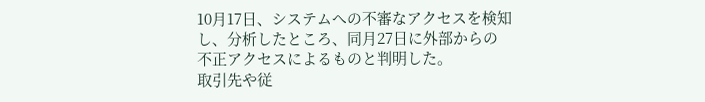10月17日、システムへの不審なアクセスを検知し、分析したところ、同月27日に外部からの不正アクセスによるものと判明した。
取引先や従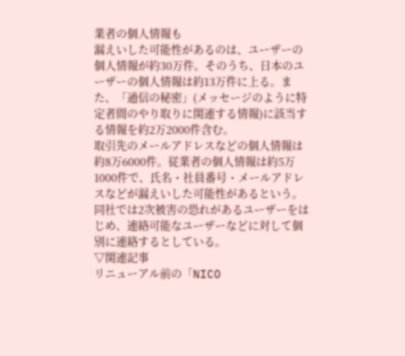業者の個人情報も
漏えいした可能性があるのは、ユーザーの個人情報が約30万件。そのうち、日本のユーザーの個人情報は約13万件に上る。また、「通信の秘密」(メッセージのように特定者間のやり取りに関連する情報)に該当する情報を約2万2000件含む。
取引先のメールアドレスなどの個人情報は約8万6000件。従業者の個人情報は約5万1000件で、氏名・社員番号・メールアドレスなどが漏えいした可能性があるという。
同社では2次被害の恐れがあるユーザーをはじめ、連絡可能なユーザーなどに対して個別に連絡するとしている。
▽関連記事
リニューアル前の「NICO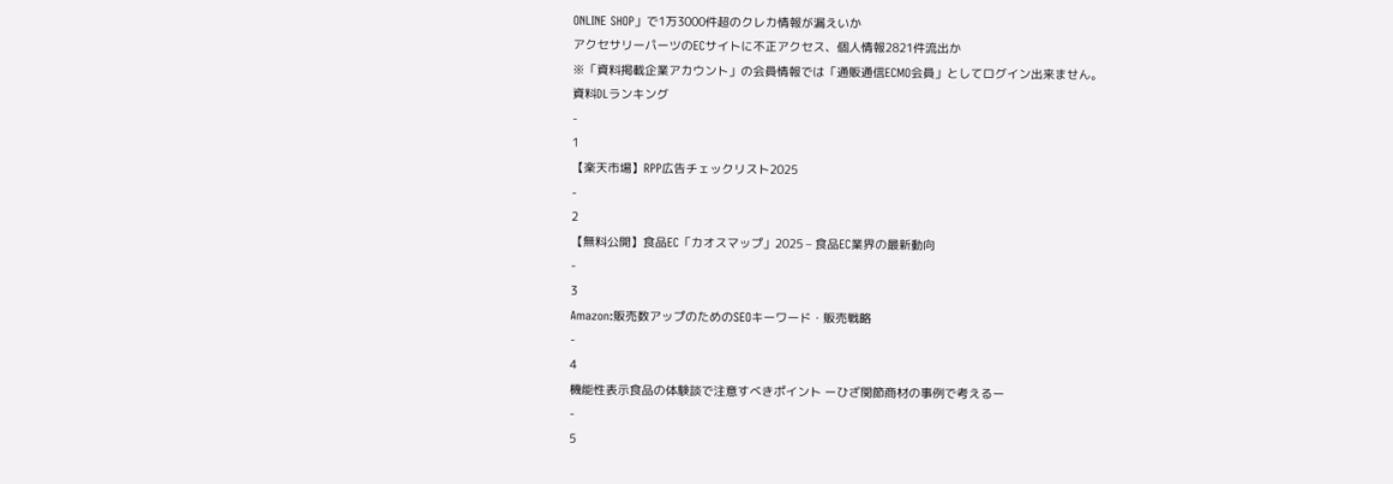ONLINE SHOP」で1万3000件超のクレカ情報が漏えいか
アクセサリーパーツのECサイトに不正アクセス、個人情報2821件流出か
※「資料掲載企業アカウント」の会員情報では「通販通信ECMO会員」としてログイン出来ません。
資料DLランキング
-
1
【楽天市場】RPP広告チェックリスト2025
-
2
【無料公開】食品EC「カオスマップ」2025 – 食品EC業界の最新動向
-
3
Amazon:販売数アップのためのSEOキーワード・販売戦略
-
4
機能性表示食品の体験談で注意すべきポイント ーひざ関節商材の事例で考えるー
-
5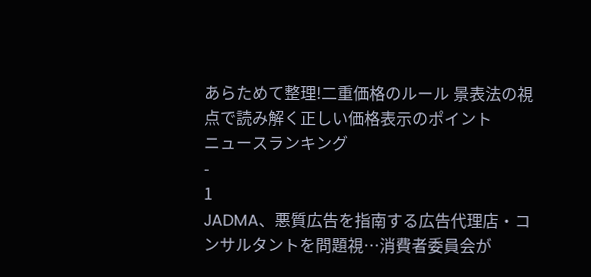あらためて整理!二重価格のルール 景表法の視点で読み解く正しい価格表示のポイント
ニュースランキング
-
1
JADMA、悪質広告を指南する広告代理店・コンサルタントを問題視…消費者委員会が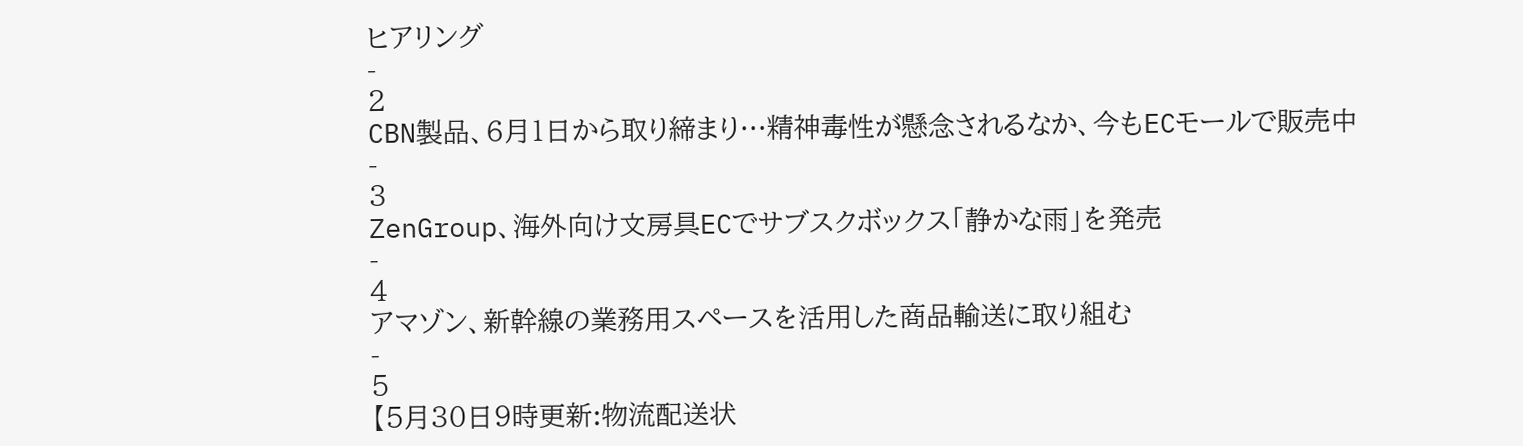ヒアリング
-
2
CBN製品、6月1日から取り締まり…精神毒性が懸念されるなか、今もECモールで販売中
-
3
ZenGroup、海外向け文房具ECでサブスクボックス「静かな雨」を発売
-
4
アマゾン、新幹線の業務用スペースを活用した商品輸送に取り組む
-
5
【5月30日9時更新:物流配送状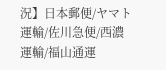況】日本郵便/ヤマト運輸/佐川急便/西濃運輸/福山通運